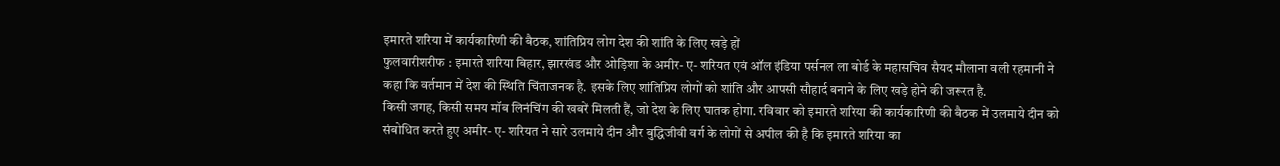इमारते शरिया में कार्यकारिणी की बैठक, शांतिप्रिय लोग देश की शांति के लिए खड़े हों
फुलवारीशरीफ : इमारते शरिया बिहार, झारखंड और ओड़िशा के अमीर- ए- शरियत एवं ऑल इंडिया पर्सनल ला बोर्ड के महासचिव सैयद मौलाना वली रहमानी ने कहा कि वर्तमान में देश की स्थिति चिंताजनक है. इसके लिए शांतिप्रिय लोगों को शांति और आपसी सौहार्द बनाने के लिए खड़े होने की जरूरत है.
किसी जगह, किसी समय मॉब लिनंचिंग की खबरें मिलती हैं, जो देश के लिए घातक होगा. रविवार को इमारते शरिया की कार्यकारिणी की बैठक में उलमाये दीन को संबोधित करते हुए अमीर- ए- शरियत ने सारे उलमाये दीन और बुद्धिजीवी वर्ग के लोगों से अपील की है कि इमारते शरिया का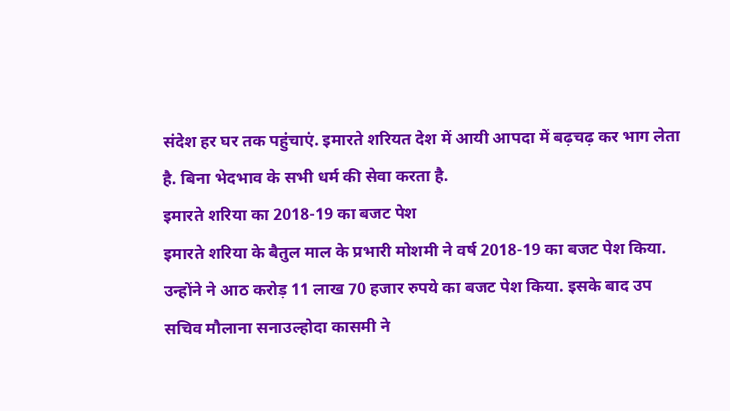संदेश हर घर तक पहुंचाएं. इमारते शरियत देश में आयी आपदा में बढ़चढ़ कर भाग लेता है. बिना भेदभाव के सभी धर्म की सेवा करता है.
इमारते शरिया का 2018-19 का बजट पेश
इमारते शरिया के बैतुल माल के प्रभारी मोशमी ने वर्ष 2018-19 का बजट पेश किया. उन्होंने ने आठ करोड़ 11 लाख 70 हजार रुपये का बजट पेश किया. इसके बाद उप सचिव मौलाना सनाउल्होदा कासमी ने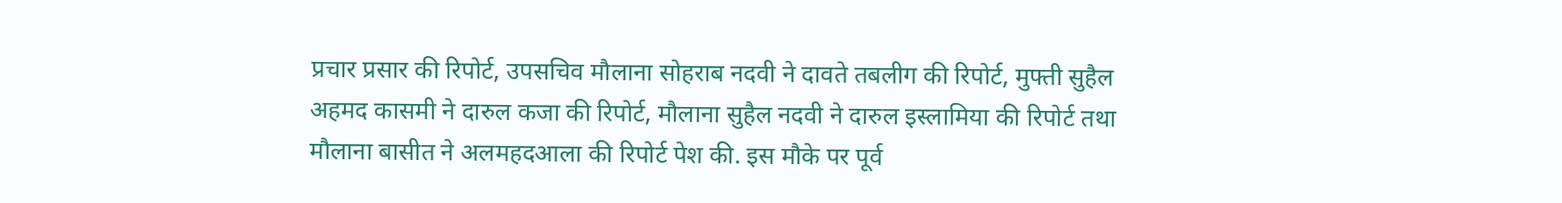प्रचार प्रसार की रिपोर्ट, उपसचिव मौलाना सोहराब नदवी ने दावते तबलीग की रिपोर्ट, मुफ्ती सुहैल अहमद कासमी ने दारुल कजा की रिपोर्ट, मौलाना सुहैल नदवी ने दारुल इस्लामिया की रिपोर्ट तथा मौलाना बासीत ने अलमहदआला की रिपोर्ट पेश की. इस मौके पर पूर्व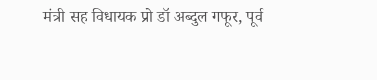मंत्री सह विधायक प्रो डॉ अब्दुल गफूर, पूर्व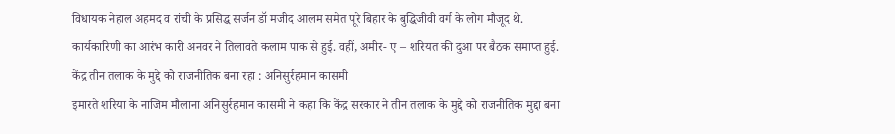विधायक नेहाल अहमद व रांची के प्रसिद्ध सर्जन डॉ मजीद आलम समेत पूरे बिहार के बुद्धिजीवी वर्ग के लोग मौजूद थे. कार्यकारिणी का आरंभ कारी अनवर ने तिलावते कलाम पाक से हुई. वहीं, अमीर- ए – शरियत की दुआ पर बैठक समाप्त हुई.
केंद्र तीन तलाक के मुद्दे को राजनीतिक बना रहा : अनिसुर्रहमान कासमी
इमारते शरिया के नाजिम मौलाना अनिसुर्रहमान कासमी ने कहा कि केंद्र सरकार ने तीन तलाक के मुद्दे को राजनीतिक मुद्दा बना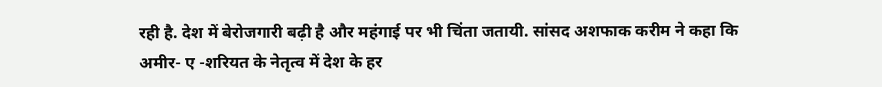रही है. देश में बेरोजगारी बढ़ी है और महंगाई पर भी चिंता जतायी. सांसद अशफाक करीम ने कहा कि अमीर- ए -शरियत के नेतृत्व में देश के हर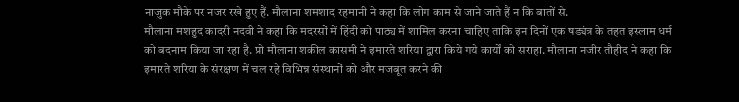नाजुक मौके पर नजर रखे हुए हैं. मौलाना शमशाद रहमानी ने कहा कि लोग काम से जाने जाते हैं न कि बातों से.
मौलाना मशहुद कादरी नदवी ने कहा कि मदरसों में हिंदी को पाठ्य में शामिल करना चाहिए ताकि इन दिनों एक षड्यंत्र के तहत इस्लाम धर्म को बदनाम किया जा रहा है. प्रो मौलाना शकील कासमी ने इमारते शरिया द्वारा किये गये कार्यों को सराहा. मौलाना नजीर तौहीद ने कहा कि इमारते शरिया के संरक्षण में चल रहे विभिन्न संस्थानों को और मजबूत करने की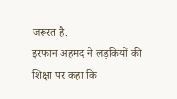जरूरत है.
इरफान अहमद ने लड़कियों की शिक्षा पर कहा कि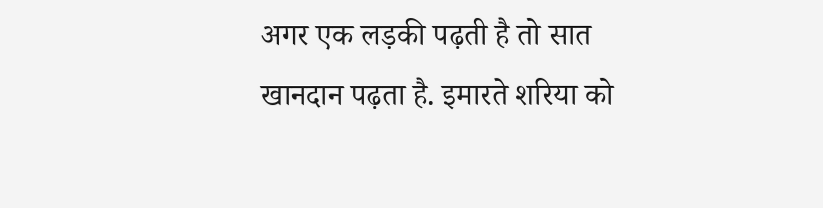अगर एक लड़की पढ़ती है तो सात खानदान पढ़ता है. इमारते शरिया को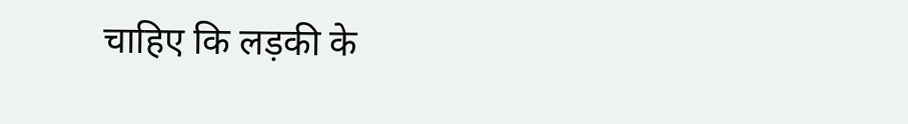चाहिए कि लड़की के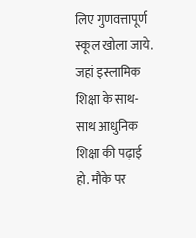लिए गुणवत्तापूर्ण स्कूल खोला जाये. जहां इस्लामिक शिक्षा के साथ-साथ आधुनिक शिक्षा की पढ़ाई हो. मौके पर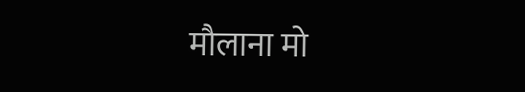मौलाना मो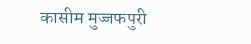कासीम मुज्जफपुरी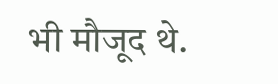भी मौजूद थे.